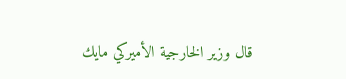قال وزير الخارجية الأميركي مايك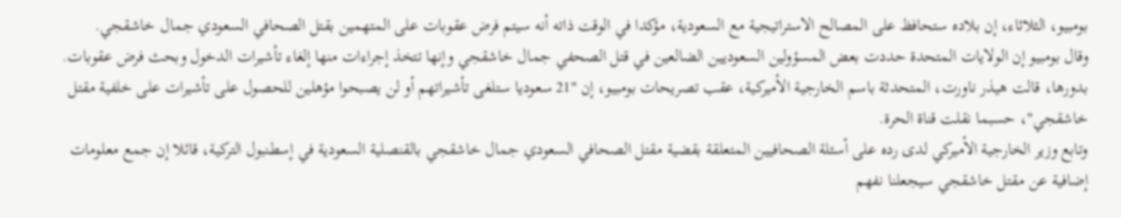بومبيو، الثلاثاء، إن بلاده ستحافظ على المصالح الاستراتيجية مع السعودية، مؤكدا في الوقت ذاته أنه سيتم فرض عقوبات على المتهمين بقتل الصحافي السعودي جمال خاشقجي.
وقال بومبيو إن الولايات المتحدة حددت بعض المسؤولين السعوديين الضالعين في قتل الصحفي جمال خاشقجي وإنها تتخذ إجراءات منها إلغاء تأشيرات الدخول وبحث فرض عقوبات.
بدورها، قالت هيذر ناورت، المتحدثة باسم الخارجية الأميركية، عقب تصريحات بومبيو، إن "21 سعوديا ستلغى تأشيراتهم أو لن يصبحوا مؤهلين للحصول على تأشيرات على خلفية مقتل خاشقجي"، حسبما نقلت قناة الحرة.
وتابع وزير الخارجية الأميركي لدى رده على أسئلة الصحافيين المتعلقة بقضية مقتل الصحافي السعودي جمال خاشقجي بالقنصلية السعودية في إسطنبول التركية، قائلا إن جمع معلومات إضافية عن مقتل خاشقجي سيجعلنا نفهم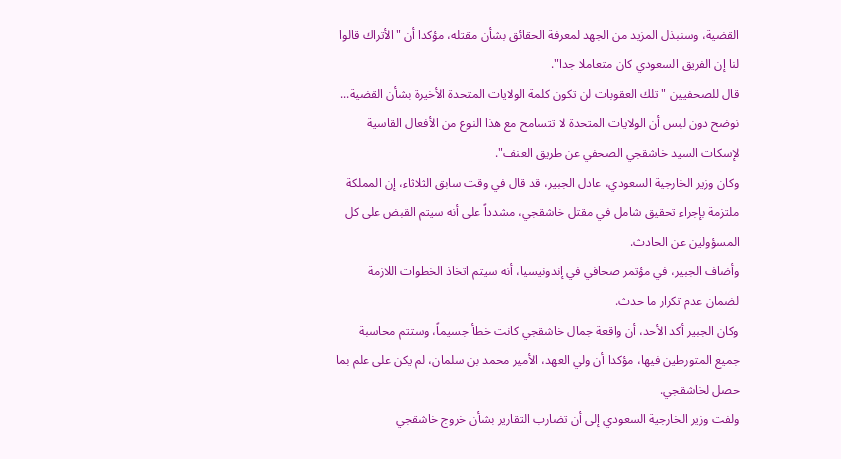القضية، وسنبذل المزيد من الجهد لمعرفة الحقائق بشأن مقتله، مؤكدا أن "الأتراك قالوا لنا إن الفريق السعودي كان متعاملا جدا".
قال للصحفيين "تلك العقوبات لن تكون كلمة الولايات المتحدة الأخيرة بشأن القضية... نوضح دون لبس أن الولايات المتحدة لا تتسامح مع هذا النوع من الأفعال القاسية لإسكات السيد خاشقجي الصحفي عن طريق العنف".
وكان وزير الخارجية السعودي، عادل الجبير، قد قال في وقت سابق الثلاثاء، إن المملكة ملتزمة بإجراء تحقيق شامل في مقتل خاشقجي، مشدداً على أنه سيتم القبض على كل المسؤولين عن الحادث.
وأضاف الجبير، في مؤتمر صحافي في إندونيسيا، أنه سيتم اتخاذ الخطوات اللازمة لضمان عدم تكرار ما حدث.
وكان الجبير أكد الأحد، أن واقعة جمال خاشقجي كانت خطأ جسيماً، وستتم محاسبة جميع المتورطين فيها، مؤكدا أن ولي العهد، الأمير محمد بن سلمان، لم يكن على علم بما حصل لخاشقجي.
ولفت وزير الخارجية السعودي إلى أن تضارب التقارير بشأن خروج خاشقجي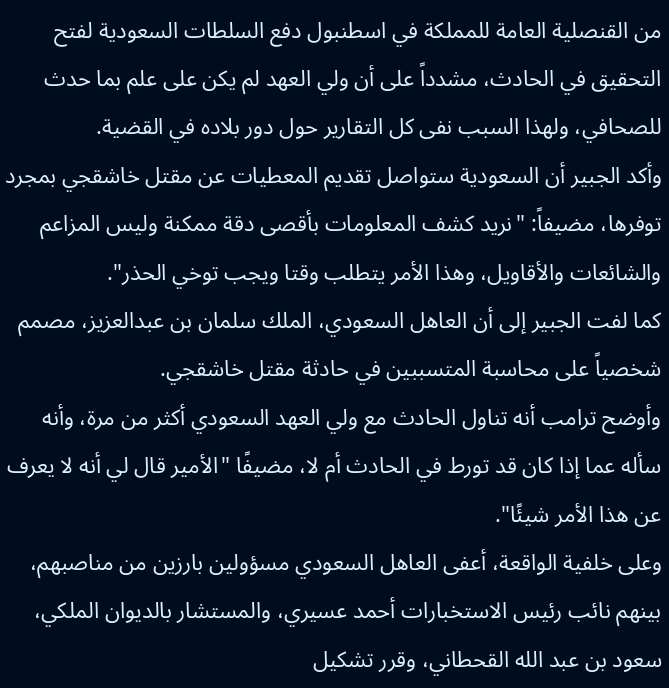من القنصلية العامة للمملكة في اسطنبول دفع السلطات السعودية لفتح التحقيق في الحادث، مشدداً على أن ولي العهد لم يكن على علم بما حدث للصحافي، ولهذا السبب نفى كل التقارير حول دور بلاده في القضية.
وأكد الجبير أن السعودية ستواصل تقديم المعطيات عن مقتل خاشقجي بمجرد توفرها، مضيفاً: "نريد كشف المعلومات بأقصى دقة ممكنة وليس المزاعم والشائعات والأقاويل، وهذا الأمر يتطلب وقتا ويجب توخي الحذر".
كما لفت الجبير إلى أن العاهل السعودي، الملك سلمان بن عبدالعزيز، مصمم شخصياً على محاسبة المتسببين في حادثة مقتل خاشقجي.
وأوضح ترامب أنه تناول الحادث مع ولي العهد السعودي أكثر من مرة، وأنه سأله عما إذا كان قد تورط في الحادث أم لا، مضيفًا "الأمير قال لي أنه لا يعرف عن هذا الأمر شيئًا".
وعلى خلفية الواقعة، أعفى العاهل السعودي مسؤولين بارزين من مناصبهم، بينهم نائب رئيس الاستخبارات أحمد عسيري، والمستشار بالديوان الملكي، سعود بن عبد الله القحطاني، وقرر تشكيل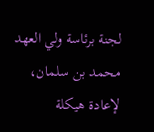لجنة برئاسة ولي العهد محمد بن سلمان، لإعادة هيكلة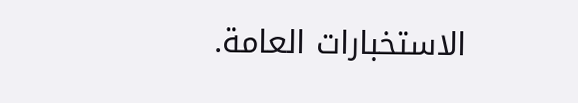الاستخبارات العامة.